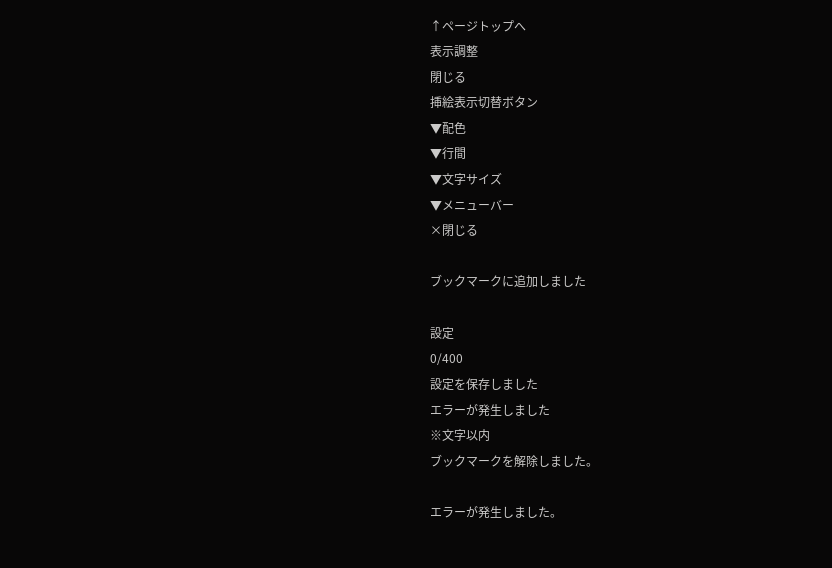↑ページトップへ
表示調整
閉じる
挿絵表示切替ボタン
▼配色
▼行間
▼文字サイズ
▼メニューバー
×閉じる

ブックマークに追加しました

設定
0/400
設定を保存しました
エラーが発生しました
※文字以内
ブックマークを解除しました。

エラーが発生しました。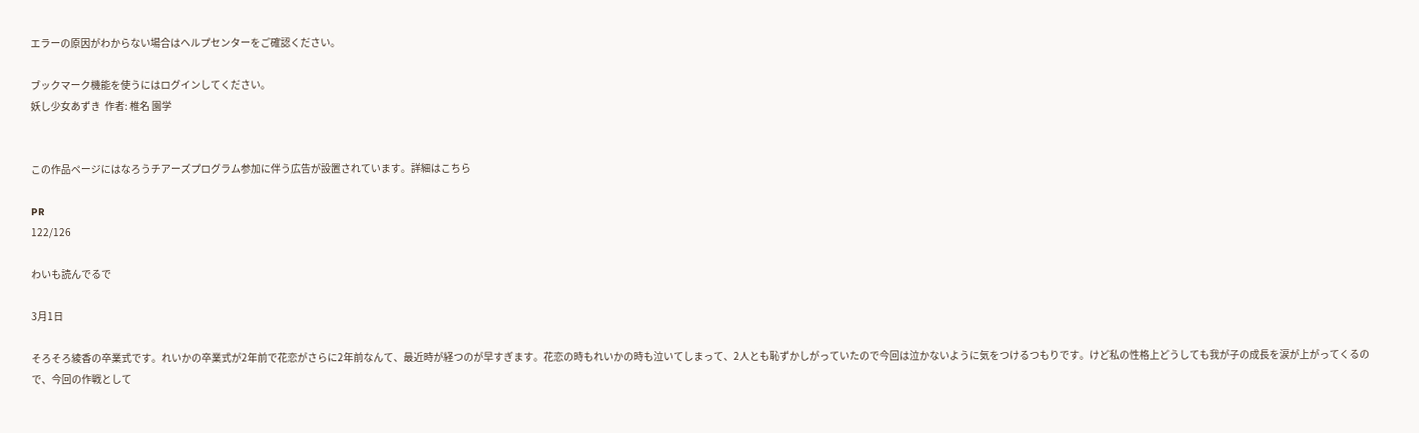エラーの原因がわからない場合はヘルプセンターをご確認ください。

ブックマーク機能を使うにはログインしてください。
妖し少女あずき  作者: 椎名 園学


この作品ページにはなろうチアーズプログラム参加に伴う広告が設置されています。詳細はこちら

PR
122/126

わいも読んでるで

3月1日

そろそろ綾香の卒業式です。れいかの卒業式が2年前で花恋がさらに2年前なんて、最近時が経つのが早すぎます。花恋の時もれいかの時も泣いてしまって、2人とも恥ずかしがっていたので今回は泣かないように気をつけるつもりです。けど私の性格上どうしても我が子の成長を涙が上がってくるので、今回の作戦として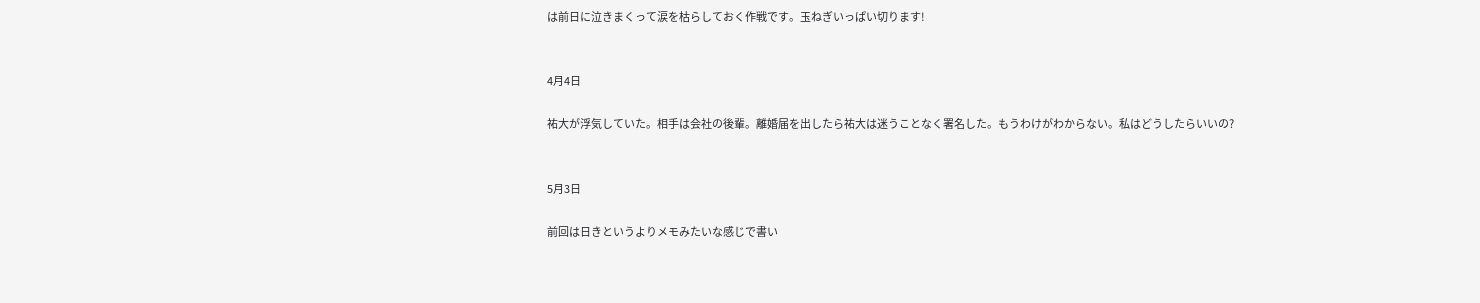は前日に泣きまくって涙を枯らしておく作戦です。玉ねぎいっぱい切ります!


4月4日

祐大が浮気していた。相手は会社の後輩。離婚届を出したら祐大は迷うことなく署名した。もうわけがわからない。私はどうしたらいいの?


5月3日

前回は日きというよりメモみたいな感じで書い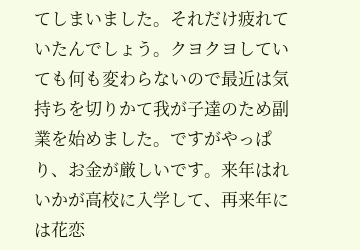てしまいました。それだけ疲れていたんでしょう。クヨクヨしていても何も変わらないので最近は気持ちを切りかて我が子達のため副業を始めました。ですがやっぱり、お金が厳しいです。来年はれいかが高校に入学して、再来年には花恋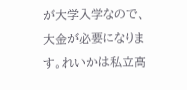が大学入学なので、大金が必要になります。れいかは私立高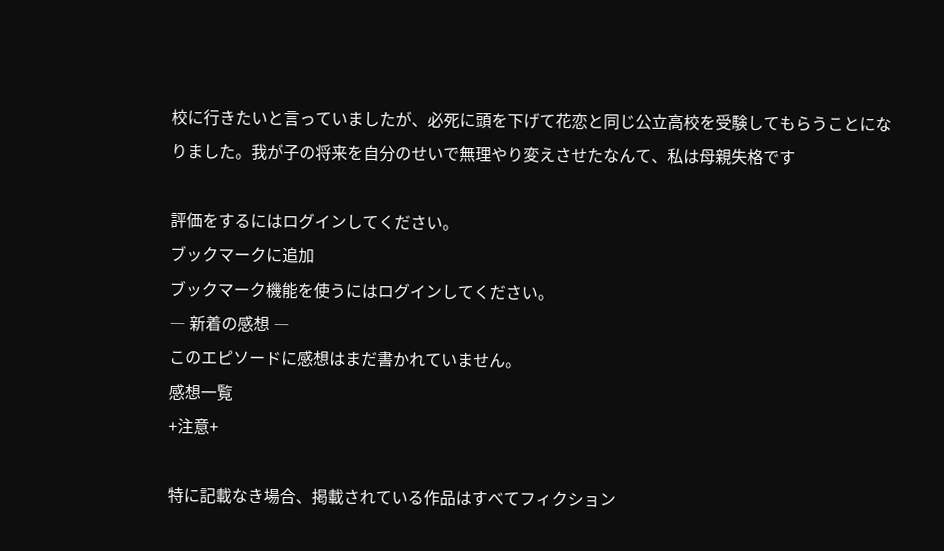校に行きたいと言っていましたが、必死に頭を下げて花恋と同じ公立高校を受験してもらうことになりました。我が子の将来を自分のせいで無理やり変えさせたなんて、私は母親失格です

評価をするにはログインしてください。
ブックマークに追加
ブックマーク機能を使うにはログインしてください。
― 新着の感想 ―
このエピソードに感想はまだ書かれていません。
感想一覧
+注意+

特に記載なき場合、掲載されている作品はすべてフィクション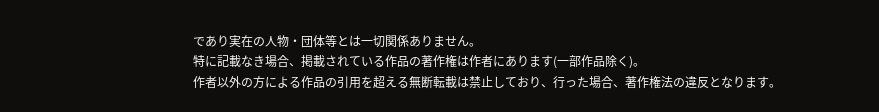であり実在の人物・団体等とは一切関係ありません。
特に記載なき場合、掲載されている作品の著作権は作者にあります(一部作品除く)。
作者以外の方による作品の引用を超える無断転載は禁止しており、行った場合、著作権法の違反となります。